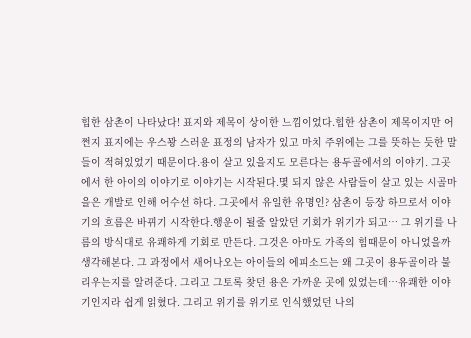힙한 삼촌이 나타났다! 표지와 제목이 상이한 느낌이었다.힙한 삼촌이 제목이지만 어쩐지 표지에는 우스꽝 스러운 표정의 남자가 있고 마치 주위에는 그를 뜻하는 듯한 말들이 적혀있었기 때문이다.용이 살고 있을지도 모른다는 용두골에서의 이야기. 그곳에서 한 아이의 이야기로 이야기는 시작된다.몇 되지 않은 사람들이 살고 있는 시골마을은 개발로 인해 어수선 하다. 그곳에서 유일한 유명인? 삼촌이 등장 하므로서 이야기의 흐름은 바뀌기 시작한다.행운이 될줄 알았던 기회가 위기가 되고… 그 위기를 나름의 방식대로 유쾌하게 기회로 만든다. 그것은 아마도 가족의 힘때문이 아니었을까 생각해본다. 그 과정에서 새어나오는 아이들의 에피소드는 왜 그곳이 용두골이라 불리우는지를 알려준다. 그리고 그토록 찾던 용은 가까운 곳에 있었는데…유쾌한 이야기인지라 쉽게 읽혔다. 그리고 위기를 위기로 인식했었던 나의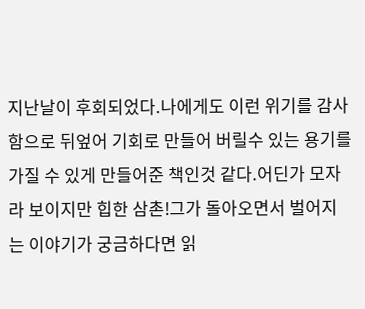지난날이 후회되었다.나에게도 이런 위기를 감사함으로 뒤엎어 기회로 만들어 버릴수 있는 용기를 가질 수 있게 만들어준 책인것 같다.어딘가 모자라 보이지만 힙한 삼촌!그가 돌아오면서 벌어지는 이야기가 궁금하다면 읽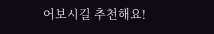어보시길 추천해요!